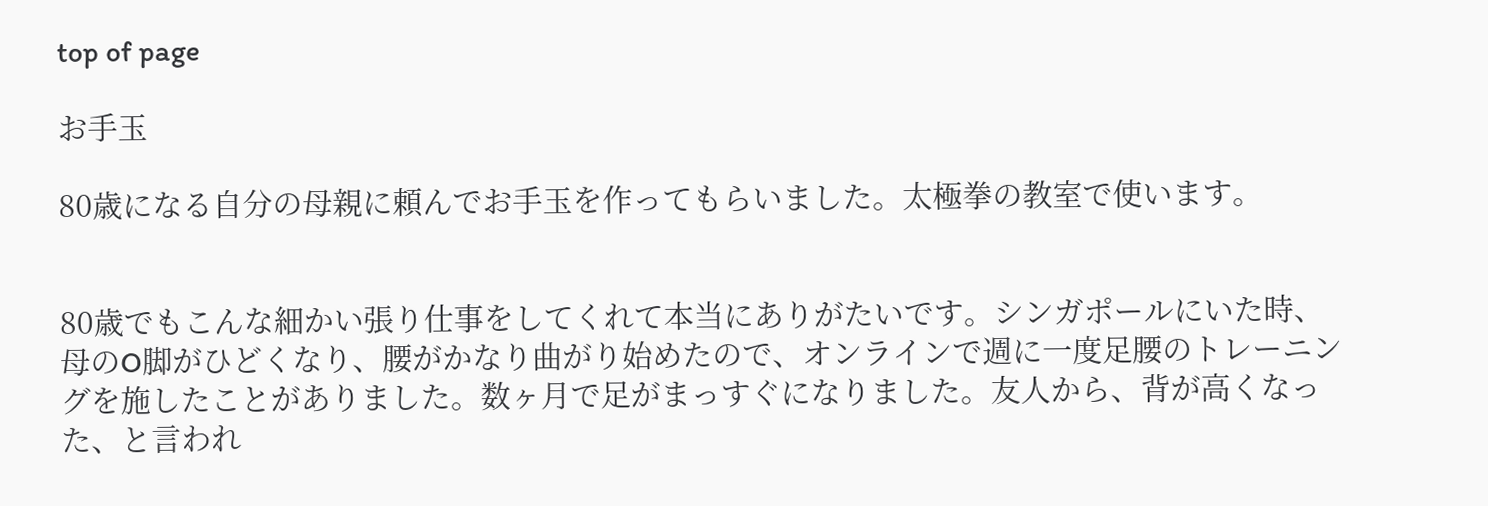top of page

お手玉

80歳になる自分の母親に頼んでお手玉を作ってもらいました。太極拳の教室で使います。


80歳でもこんな細かい張り仕事をしてくれて本当にありがたいです。シンガポールにいた時、母のO脚がひどくなり、腰がかなり曲がり始めたので、オンラインで週に一度足腰のトレーニングを施したことがありました。数ヶ月で足がまっすぐになりました。友人から、背が高くなった、と言われ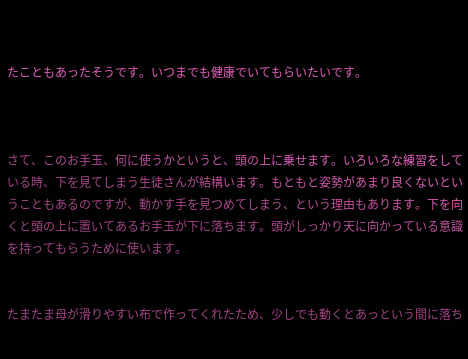たこともあったそうです。いつまでも健康でいてもらいたいです。



さて、このお手玉、何に使うかというと、頭の上に乗せます。いろいろな練習をしている時、下を見てしまう生徒さんが結構います。もともと姿勢があまり良くないということもあるのですが、動かす手を見つめてしまう、という理由もあります。下を向くと頭の上に置いてあるお手玉が下に落ちます。頭がしっかり天に向かっている意識を持ってもらうために使います。


たまたま母が滑りやすい布で作ってくれたため、少しでも動くとあっという間に落ち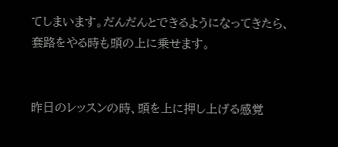てしまいます。だんだんとできるようになってきたら、套路をやる時も頭の上に乗せます。


昨日のレッスンの時、頭を上に押し上げる感覚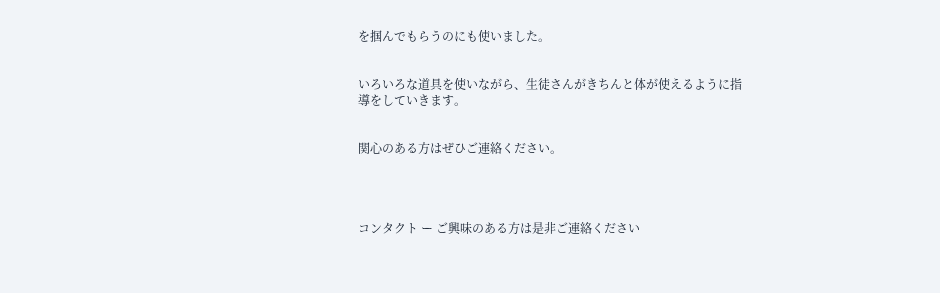を掴んでもらうのにも使いました。


いろいろな道具を使いながら、生徒さんがきちんと体が使えるように指導をしていきます。


関心のある方はぜひご連絡ください。




コンタクト ー ご興味のある方は是非ご連絡ください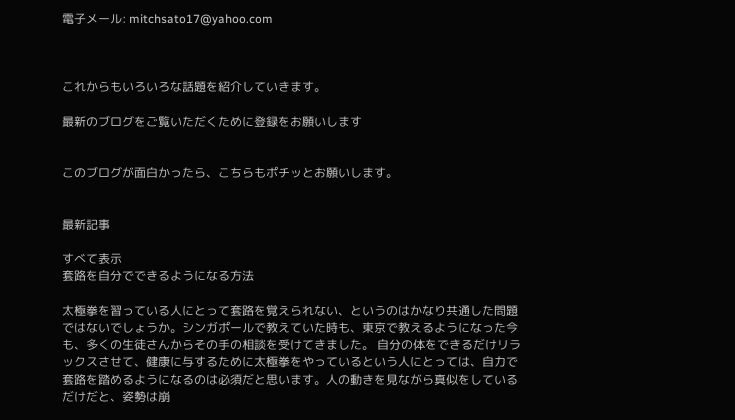電子メール: mitchsato17@yahoo.com



これからもいろいろな話題を紹介していきます。

最新のブログをご覧いただくために登録をお願いします


このブログが面白かったら、こちらもポチッとお願いします。


最新記事

すべて表示
套路を自分でできるようになる方法

太極拳を習っている人にとって套路を覚えられない、というのはかなり共通した問題ではないでしょうか。シンガポールで教えていた時も、東京で教えるようになった今も、多くの生徒さんからその手の相談を受けてきました。 自分の体をできるだけリラックスさせて、健康に与するために太極拳をやっているという人にとっては、自力で套路を踏めるようになるのは必須だと思います。人の動きを見ながら真似をしているだけだと、姿勢は崩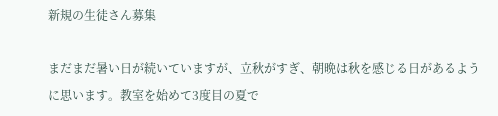新規の生徒さん募集

まだまだ暑い日が続いていますが、立秋がすぎ、朝晩は秋を感じる日があるように思います。教室を始めて3度目の夏で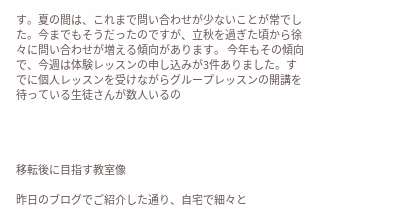す。夏の間は、これまで問い合わせが少ないことが常でした。今までもそうだったのですが、立秋を過ぎた頃から徐々に問い合わせが増える傾向があります。 今年もその傾向で、今週は体験レッスンの申し込みが3件ありました。すでに個人レッスンを受けながらグループレッスンの開講を待っている生徒さんが数人いるの




移転後に目指す教室像

昨日のブログでご紹介した通り、自宅で細々と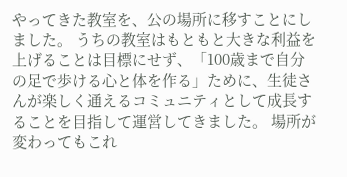やってきた教室を、公の場所に移すことにしました。 うちの教室はもともと大きな利益を上げることは目標にせず、「100歳まで自分の足で歩ける心と体を作る」ために、生徒さんが楽しく通えるコミュニティとして成長することを目指して運営してきました。 場所が変わってもこれ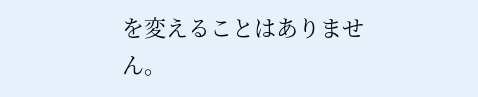を変えることはありません。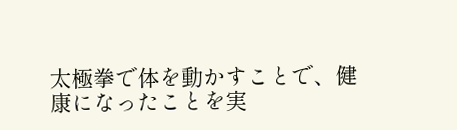太極拳で体を動かすことで、健康になったことを実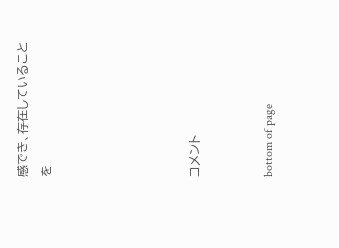感でき、存在していることを





コメント


bottom of page